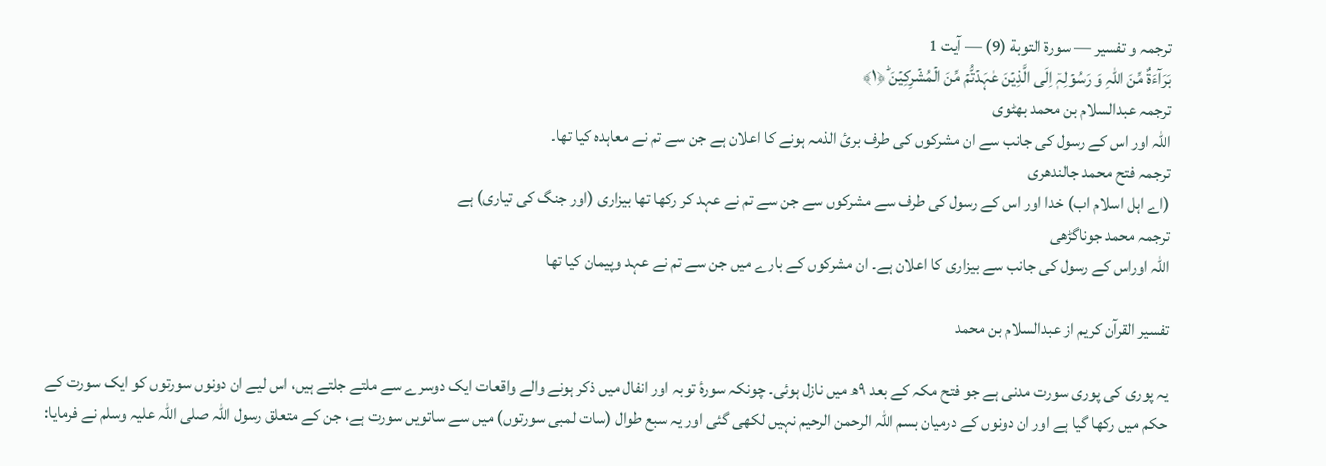ترجمہ و تفسیر — سورۃ التوبة (9) — آیت 1
بَرَآءَۃٌ مِّنَ اللّٰہِ وَ رَسُوۡلِہٖۤ اِلَی الَّذِیۡنَ عٰہَدۡتُّمۡ مِّنَ الۡمُشۡرِکِیۡنَ ؕ﴿۱﴾
ترجمہ عبدالسلام بن محمد بھٹوی
اللہ اور اس کے رسول کی جانب سے ان مشرکوں کی طرف بریٔ الذمہ ہونے کا اعلان ہے جن سے تم نے معاہدہ کیا تھا۔
ترجمہ فتح محمد جالندھری
(اے اہل اسلام اب) خدا اور اس کے رسول کی طرف سے مشرکوں سے جن سے تم نے عہد کر رکھا تھا بیزاری (اور جنگ کی تیاری) ہے
ترجمہ محمد جوناگڑھی
اللہ اوراس کے رسول کی جانب سے بیزاری کا اعلان ہے۔ ان مشرکوں کے بارے میں جن سے تم نے عہد وپیمان کیا تھا

تفسیر القرآن کریم از عبدالسلام بن محمد

یہ پوری کی پوری سورت مدنی ہے جو فتح مکہ کے بعد ۹ھ میں نازل ہوئی۔ چونکہ سورۂ توبہ اور انفال میں ذکر ہونے والے واقعات ایک دوسرے سے ملتے جلتے ہیں، اس لیے ان دونوں سورتوں کو ایک سورت کے حکم میں رکھا گیا ہے اور ان دونوں کے درمیان بسم اللہ الرحمن الرحیم نہیں لکھی گئی اور یہ سبع طوال (سات لمبی سورتوں) میں سے ساتویں سورت ہے، جن کے متعلق رسول اللہ صلی اللہ علیہ وسلم نے فرمایا: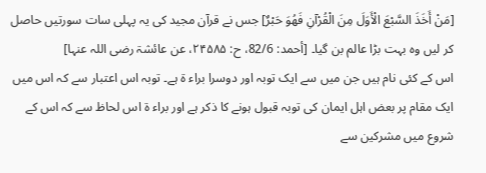[مَنْ أَخَذَ السَّبْعَ الْأَوَلَ مِنَ الْقُرْآنِ فَهُوَ حَبْرٌ] جس نے قرآن مجید کی یہ پہلی سات سورتیں حاصل کر لیں وہ بہت بڑا عالم بن گیا۔ [أحمد: 82/6، ح: ۲۴۵۸۵، عن عائشۃ رضی اللہ عنہا]
اس کے کئی نام ہیں جن میں سے ایک توبہ اور دوسرا براء ۃ ہے۔ توبہ اس اعتبار سے کہ اس میں ایک مقام پر بعض اہل ایمان کی توبہ قبول ہونے کا ذکر ہے اور براء ۃ اس لحاظ سے کہ اس کے شروع میں مشرکین سے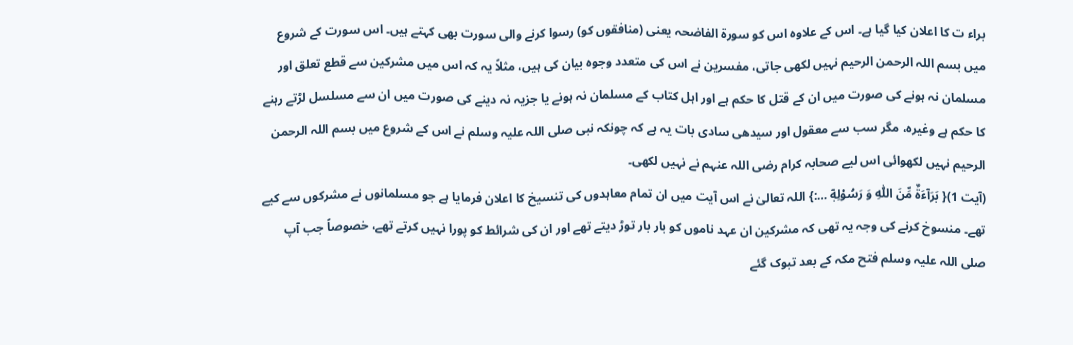براء ت کا اعلان کیا گیا ہے۔ اس کے علاوہ اس کو سورۃ الفاضحہ یعنی (منافقوں کو) رسوا کرنے والی سورت بھی کہتے ہیں۔ اس سورت کے شروع میں بسم اللہ الرحمن الرحیم نہیں لکھی جاتی، مفسرین نے اس کی متعدد وجوہ بیان کی ہیں، مثلاً یہ کہ اس میں مشرکین سے قطع تعلق اور مسلمان نہ ہونے کی صورت میں ان کے قتل کا حکم ہے اور اہل کتاب کے مسلمان نہ ہونے یا جزیہ نہ دینے کی صورت میں ان سے مسلسل لڑتے رہنے کا حکم ہے وغیرہ، مگر سب سے معقول اور سیدھی سادی بات یہ ہے کہ چونکہ نبی صلی اللہ علیہ وسلم نے اس کے شروع میں بسم اللہ الرحمن الرحیم نہیں لکھوائی اس لیے صحابہ کرام رضی اللہ عنہم نے نہیں لکھی۔
(آیت 1){ بَرَآءَةٌ مِّنَ اللّٰهِ وَ رَسُوْلِهٖۤ …:} اللہ تعالیٰ نے اس آیت میں ان تمام معاہدوں کی تنسیخ کا اعلان فرمایا ہے جو مسلمانوں نے مشرکوں سے کیے تھے۔ منسوخ کرنے کی وجہ یہ تھی کہ مشرکین ان عہد ناموں کو بار بار توڑ دیتے تھے اور ان کی شرائط کو پورا نہیں کرتے تھے، خصوصاً جب آپ صلی اللہ علیہ وسلم فتح مکہ کے بعد تبوک گئے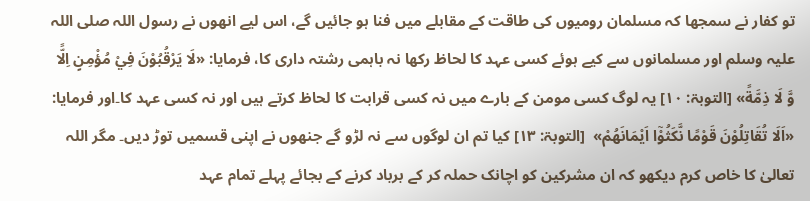تو کفار نے سمجھا کہ مسلمان رومیوں کی طاقت کے مقابلے میں فنا ہو جائیں گے، اس لیے انھوں نے رسول اللہ صلی اللہ علیہ وسلم اور مسلمانوں سے کیے ہوئے کسی عہد کا لحاظ رکھا نہ باہمی رشتہ داری کا، فرمایا: «لَا يَرْقُبُوْنَ فِيْ مُؤْمِنٍ اِلًّا وَّ لَا ذِمَّةً» [التوبۃ: ۱۰] یہ لوگ کسی مومن کے بارے میں نہ کسی قرابت کا لحاظ کرتے ہیں اور نہ کسی عہد کا۔اور فرمایا: «اَلَا تُقَاتِلُوْنَ قَوْمًا نَّكَثُوْۤا اَيْمَانَهُمْ»  [التوبۃ: ۱۳] کیا تم ان لوگوں سے نہ لڑو گے جنھوں نے اپنی قسمیں توڑ دیں۔ مگر اللہ تعالیٰ کا خاص کرم دیکھو کہ ان مشرکین کو اچانک حملہ کر کے برباد کرنے کے بجائے پہلے تمام عہد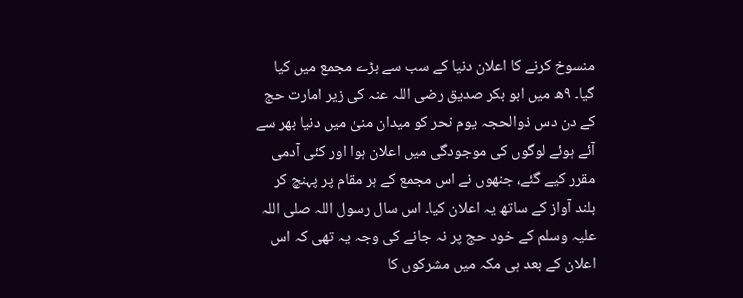منسوخ کرنے کا اعلان دنیا کے سب سے بڑے مجمع میں کیا گیا۔ ۹ھ میں ابو بکر صدیق رضی اللہ عنہ کی زیر امارت حج کے دن دس ذوالحجہ یوم نحر کو میدان منیٰ میں دنیا بھر سے آئے ہوئے لوگوں کی موجودگی میں اعلان ہوا اور کئی آدمی مقرر کیے گئے، جنھوں نے اس مجمع کے ہر مقام پر پہنچ کر بلند آواز کے ساتھ یہ اعلان کیا۔ اس سال رسول اللہ صلی اللہ علیہ وسلم کے خود حج پر نہ جانے کی وجہ یہ تھی کہ اس اعلان کے بعد ہی مکہ میں مشرکوں کا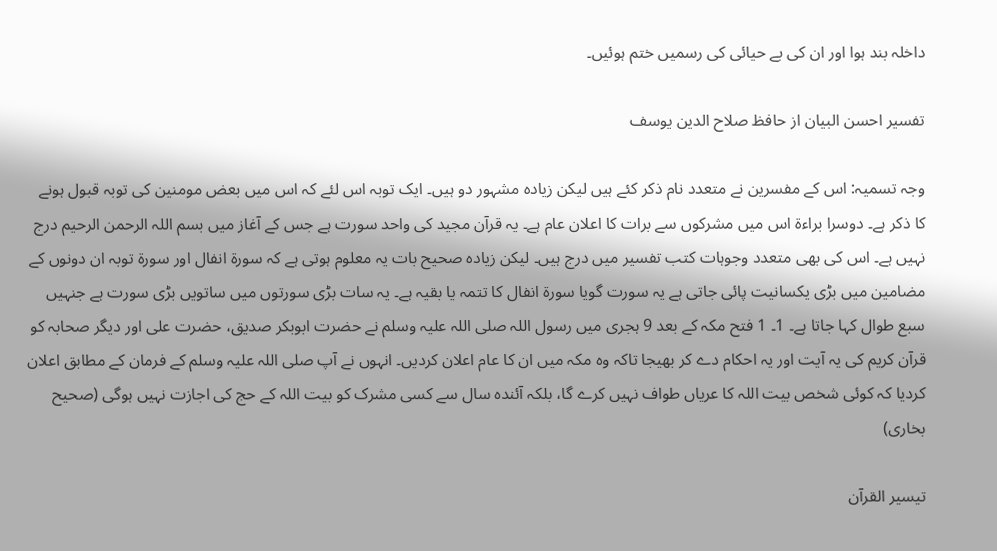داخلہ بند ہوا اور ان کی بے حیائی کی رسمیں ختم ہوئیں۔

تفسیر احسن البیان از حافظ صلاح الدین یوسف

وجہ تسمیہ: اس کے مفسرین نے متعدد نام ذکر کئے ہیں لیکن زیادہ مشہور دو ہیں۔ ایک توبہ اس لئے کہ اس میں بعض مومنین کی توبہ قبول ہونے کا ذکر ہے۔ دوسرا براءۃ اس میں مشرکوں سے برات کا اعلان عام ہے۔ یہ قرآن مجید کی واحد سورت ہے جس کے آغاز میں بسم اللہ الرحمن الرحیم درج نہیں ہے۔ اس کی بھی متعدد وجوہات کتب تفسیر میں درج ہیں۔ لیکن زیادہ صحیح بات یہ معلوم ہوتی ہے کہ سورة انفال اور سورة توبہ ان دونوں کے مضامین میں بڑی یکسانیت پائی جاتی ہے یہ سورت گویا سورة انفال کا تتمہ یا بقیہ ہے۔ یہ سات بڑی سورتوں میں ساتویں بڑی سورت ہے جنہیں سبع طوال کہا جاتا ہے۔ 1۔ 1 فتح مکہ کے بعد 9 ہجری میں رسول اللہ صلی اللہ علیہ وسلم نے حضرت ابوبکر صدیق، حضرت علی اور دیگر صحابہ کو قرآن کریم کی یہ آیت اور یہ احکام دے کر بھیجا تاکہ وہ مکہ میں ان کا عام اعلان کردیں۔ انہوں نے آپ صلی اللہ علیہ وسلم کے فرمان کے مطابق اعلان کردیا کہ کوئی شخص بیت اللہ کا عریاں طواف نہیں کرے گا، بلکہ آئندہ سال سے کسی مشرک کو بیت اللہ کے حج کی اجازت نہیں ہوگی (صحیح بخاری)

تيسير القرآن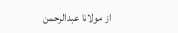از مولانا عبدالرحمن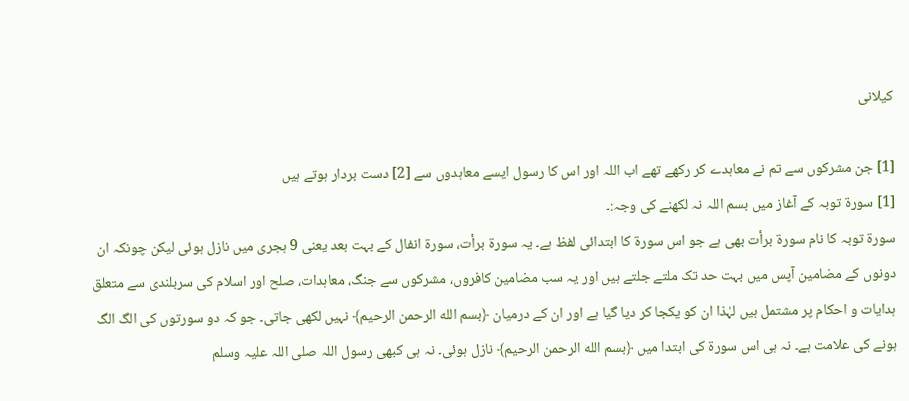کیلانی

[1] جن مشرکوں سے تم نے معاہدے کر رکھے تھے اب اللہ اور اس کا رسول ایسے معاہدوں سے [2] دست بردار ہوتے ہیں
[1] سورۃ توبہ کے آغاز میں بسم اللہ نہ لکھنے کی وجہ:۔
سورۃ توبہ کا نام سورۃ برأت بھی ہے جو اس سورۃ کا ابتدائی لفظ ہے۔ یہ سورۃ برأت، سورۃ انفال کے بہت بعد یعنی 9 ہجری میں نازل ہوئی لیکن چونکہ ان دونوں کے مضامین آپس میں بہت حد تک ملتے جلتے ہیں اور یہ سب مضامین کافروں، مشرکوں سے جنگ، معاہدات، صلح اور اسلام کی سربلندی سے متعلق ہدایات و احکام پر مشتمل ہیں لہٰذا ان کو یکجا کر دیا گیا ہے اور ان کے درمیان ﴿بسم الله الرحمن الرحيم﴾ نہیں لکھی جاتی۔ جو کہ دو سورتوں کی الگ الگ ہونے کی علامت ہے۔ نہ ہی اس سورۃ کی ابتدا میں ﴿بسم الله الرحمن الرحيم﴾ نازل ہوئی۔ نہ ہی کبھی رسول اللہ صلی اللہ علیہ وسلم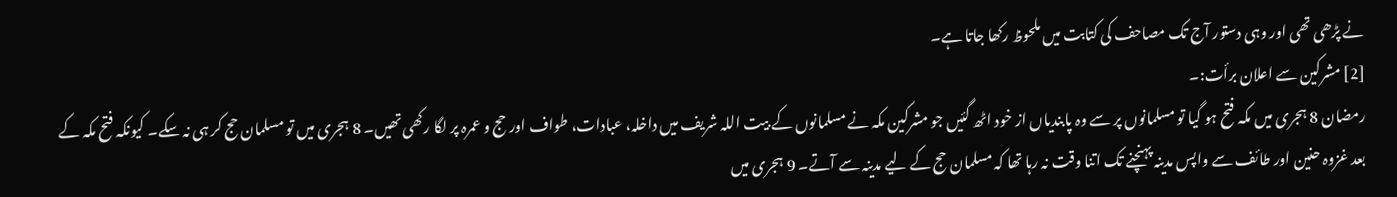نے پڑھی تھی اور وہی دستور آج تک مصاحف کی کتابت میں ملحوظ رکھا جاتا ہے۔
[2] مشرکین سے اعلان برأت:۔
رمضان 8 ہجری میں مکہ فتح ہو گیا تو مسلمانوں پر سے وہ پابندیاں از خود اٹھ گئیں جو مشرکین مکہ نے مسلمانوں کے بیت اللہ شریف میں داخلہ، عبادات، طواف اور حج و عمرہ پر لگا رکھی تھیں۔ 8 ہجری میں تو مسلمان حج کر ہی نہ سکے۔ کیونکہ فتح مکہ کے بعد غزوہ حنین اور طائف سے واپس مدینہ پہنچنے تک اتنا وقت نہ رہا تھا کہ مسلمان حج کے لیے مدینہ سے آتے۔ 9 ہجری میں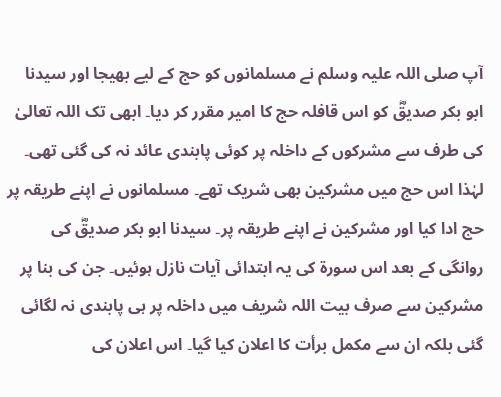آپ صلی اللہ علیہ وسلم نے مسلمانوں کو حج کے لیے بھیجا اور سیدنا ابو بکر صدیقؓ کو اس قافلہ حج کا امیر مقرر کر دیا۔ ابھی تک اللہ تعالیٰ کی طرف سے مشرکوں کے داخلہ پر کوئی پابندی عائد نہ کی گئی تھی۔ لہٰذا اس حج میں مشرکین بھی شریک تھے۔ مسلمانوں نے اپنے طریقہ پر حج ادا کیا اور مشرکین نے اپنے طریقہ پر۔ سیدنا ابو بکر صدیقؓ کی روانگی کے بعد اس سورۃ کی یہ ابتدائی آیات نازل ہوئیں۔ جن کی بنا پر مشرکین سے صرف بیت اللہ شریف میں داخلہ پر ہی پابندی نہ لگائی گئی بلکہ ان سے مکمل برأت کا اعلان کیا گیا۔ اس اعلان کی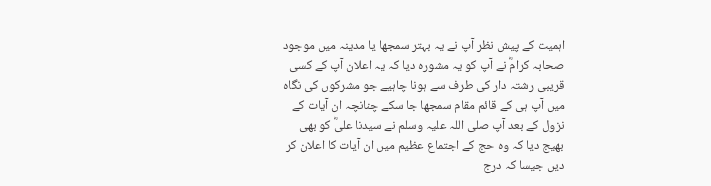اہمیت کے پیش نظر آپ نے یہ بہتر سمجھا یا مدینہ میں موجود صحابہ کرامؓ نے آپ کو یہ مشورہ دیا کہ یہ اعلان آپ کے کسی قریبی رشتہ دار کی طرف سے ہونا چاہیے جو مشرکوں کی نگاہ میں آپ ہی کے قائم مقام سمجھا جا سکے چنانچہ ان آیات کے نزول کے بعد آپ صلی اللہ علیہ وسلم نے سیدنا علیؓ کو بھی بھیج دیا کہ وہ حج کے اجتماع عظیم میں ان آیات کا اعلان کر دیں جیسا کہ درج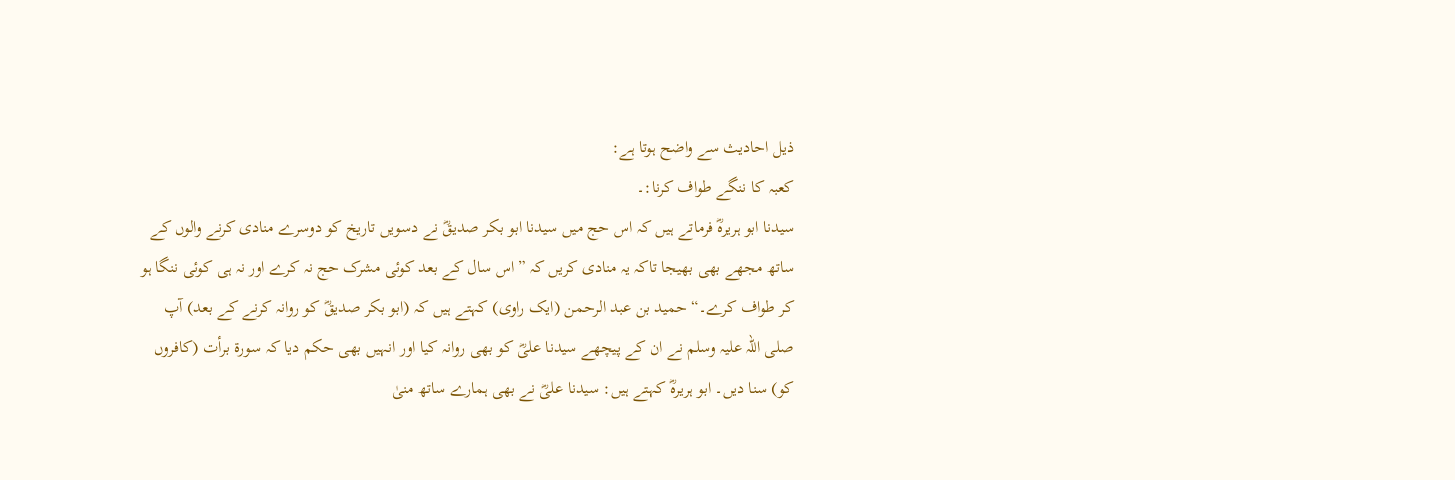ذیل احادیث سے واضح ہوتا ہے:
کعبہ کا ننگے طواف کرنا:۔
سیدنا ابو ہریرہؓ فرماتے ہیں کہ اس حج میں سیدنا ابو بکر صدیقؓ نے دسویں تاریخ کو دوسرے منادی کرنے والوں کے ساتھ مجھے بھی بھیجا تاکہ یہ منادی کریں کہ ”اس سال کے بعد کوئی مشرک حج نہ کرے اور نہ ہی کوئی ننگا ہو کر طواف کرے۔“ حمید بن عبد الرحمن (ایک راوی) کہتے ہیں کہ (ابو بکر صدیقؓ کو روانہ کرنے کے بعد) آپ صلی اللہ علیہ وسلم نے ان کے پیچھے سیدنا علیؓ کو بھی روانہ کیا اور انہیں بھی حکم دیا کہ سورۃ برأت (کافروں کو) سنا دیں۔ ابو ہریرہؓ کہتے ہیں: سیدنا علیؓ نے بھی ہمارے ساتھ منیٰ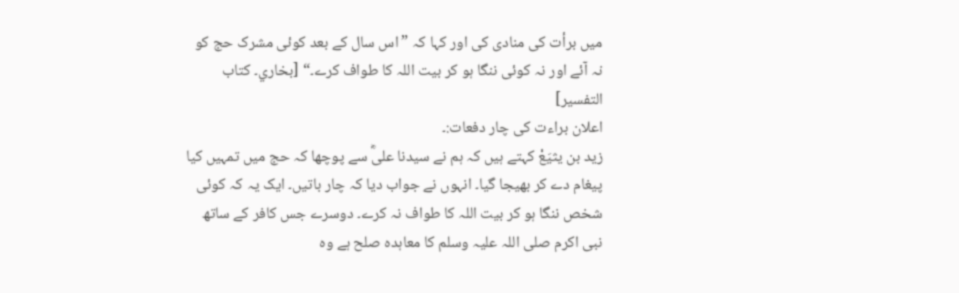میں برأت کی منادی کی اور کہا کہ ”اس سال کے بعد کوئی مشرک حج کو نہ آئے اور نہ کوئی ننگا ہو کر بیت اللہ کا طواف کرے۔“ [بخاري۔ كتاب التفسير]
اعلان براءت کی چار دفعات:۔
زید بن یثیَعْ کہتے ہیں کہ ہم نے سیدنا علیؓ سے پوچھا کہ حج میں تمہیں کیا پیغام دے کر بھیجا گیا۔ انہوں نے جواب دیا کہ چار باتیں۔ ایک یہ کہ کوئی شخص ننگا ہو کر بیت اللہ کا طواف نہ کرے۔ دوسرے جس کافر کے ساتھ نبی اکرم صلی اللہ علیہ وسلم کا معاہدہ صلح ہے وہ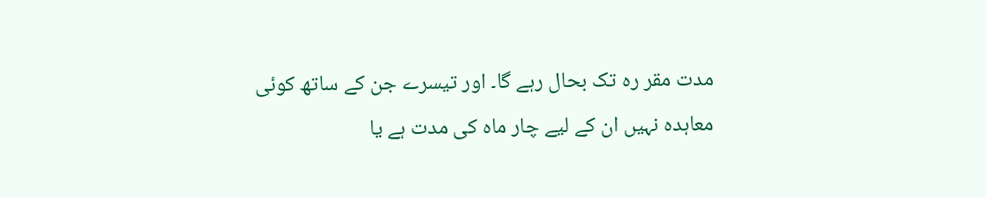مدت مقر رہ تک بحال رہے گا۔ اور تیسرے جن کے ساتھ کوئی معاہدہ نہیں ان کے لیے چار ماہ کی مدت ہے یا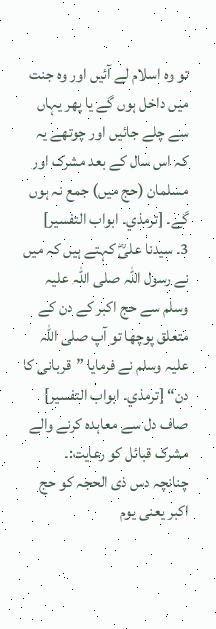تو وہ اسلام لے آئیں اور وہ جنت میں داخل ہوں گے یا پھر یہاں سے چلے جائیں اور چوتھے یہ کہ اس سال کے بعد مشرک اور مسلمان (حج میں) جمع نہ ہوں گے۔ [ترمذي۔ ابواب التفسير]
3۔ سیدنا علیؓ کہتے ہیں کہ میں نے رسول اللہ صلی اللہ علیہ وسلم سے حج اکبر کے دن کے متعلق پوچھا تو آپ صلی اللہ علیہ وسلم نے فرمایا ”قربانی کا دن“ [ترمذي۔ ابواب التفسير]
صاف دل سے معاہدہ کرنے والے مشرک قبائل کو رعایت:۔
چنانچہ دس ذی الحجہ کو حج اکبر یعنی یوم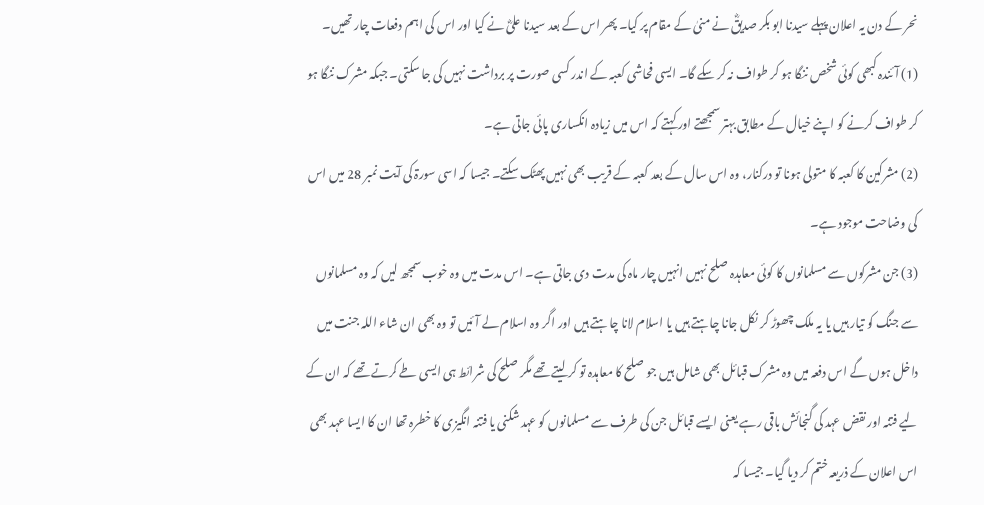نحر کے دن یہ اعلان پہلے سیدنا ابو بکر صدیقؓ نے منیٰ کے مقام پر کیا۔ پھر اس کے بعد سیدنا علیؓ نے کیا اور اس کی اہم دفعات چار تھیں۔
(1) آئندہ کبھی کوئی شخص ننگا ہو کر طواف نہ کر سکے گا۔ ایسی فحاشی کعبہ کے اندر کسی صورت پر برداشت نہیں کی جا سکتی۔ جبکہ مشرک ننگا ہو کر طواف کرنے کو اپنے خیال کے مطابق بہتر سمجھتے اور کہتے کہ اس میں زیادہ انکساری پائی جاتی ہے۔
(2) مشرکین کا کعبہ کا متولی ہونا تو درکنار، وہ اس سال کے بعد کعبہ کے قریب بھی نہیں پھٹک سکتے۔ جیسا کہ اسی سورۃ کی آیت نمبر 28 میں اس کی وضاحت موجود ہے۔
(3) جن مشرکوں سے مسلمانوں کا کوئی معاہدہ صلح نہیں انہیں چار ماہ کی مدت دی جاتی ہے۔ اس مدت میں وہ خوب سمجھ لیں کہ وہ مسلمانوں سے جنگ کو تیار ہیں یا یہ ملک چھوڑ کر نکل جانا چاہتے ہیں یا اسلام لانا چاہتے ہیں اور اگر وہ اسلام لے آئیں تو وہ بھی ان شاء اللہ جنت میں داخل ہوں گے اس دفعہ میں وہ مشرک قبائل بھی شامل ہیں جو صلح کا معاہدہ تو کر لیتے تھے مگر صلح کی شرائط ہی ایسی طے کرتے تھے کہ ان کے لیے فتنہ اور نقض عہد کی گنجائش باقی رہے یعنی ایسے قبائل جن کی طرف سے مسلمانوں کو عہد شکنی یا فتنہ انگیزی کا خطرہ تھا ان کا ایسا عہد بھی اس اعلان کے ذریعہ ختم کر دیا گیا۔ جیسا کہ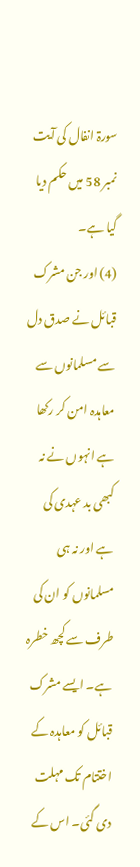سورۃ انفال کی آیت نمبر 58 میں حکم دیا گیا ہے۔
(4) اور جن مشرک قبائل نے صدق دل سے مسلمانوں سے معاہدہ امن کر رکھا ہے انہوں نے نہ کبھی بد عہدی کی ہے اور نہ ہی مسلمانوں کو ان کی طرف سے کچھ خطرہ ہے۔ ایسے مشرک قبائل کو معاہدہ کے اختتام تک مہلت دی گئی۔ اس کے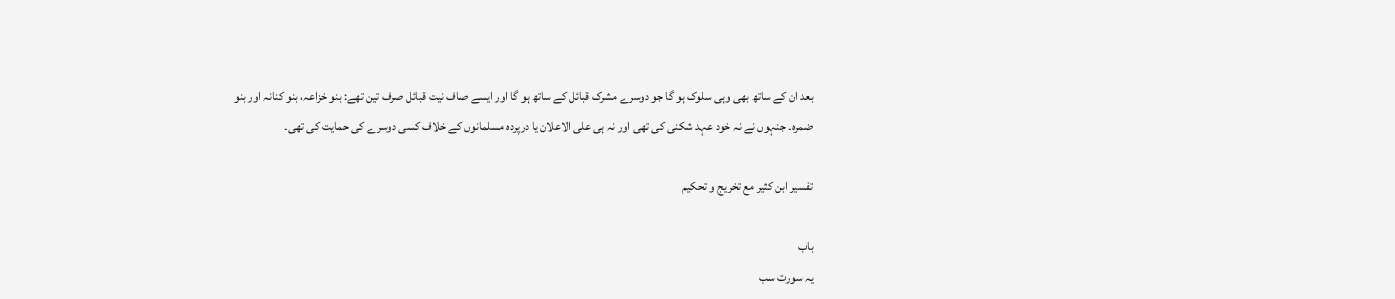بعد ان کے ساتھ بھی وہی سلوک ہو گا جو دوسرے مشرک قبائل کے ساتھ ہو گا اور ایسے صاف نیت قبائل صرف تین تھے: بنو خزاعہ، بنو کنانہ اور بنو ضمرہ۔ جنہوں نے نہ خود عہد شکنی کی تھی اور نہ ہی علی الاعلان یا درپردہ مسلمانوں کے خلاف کسی دوسرے کی حمایت کی تھی۔

تفسیر ابن کثیر مع تخریج و تحکیم

باب
یہ سورت سب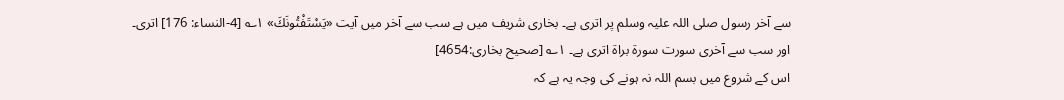سے آخر رسول صلی اللہ علیہ وسلم پر اتری ہے۔ بخاری شریف میں ہے سب سے آخر میں آیت «يَسْتَفْتُونَكَ» ۱؎ [4-النساء: 176] اتری۔ اور سب سے آخری سورت سورۃ براۃ اتری ہے۔ ۱؎ [صحیح بخاری:4654]
اس کے شروع میں بسم اللہ نہ ہونے کی وجہ یہ ہے کہ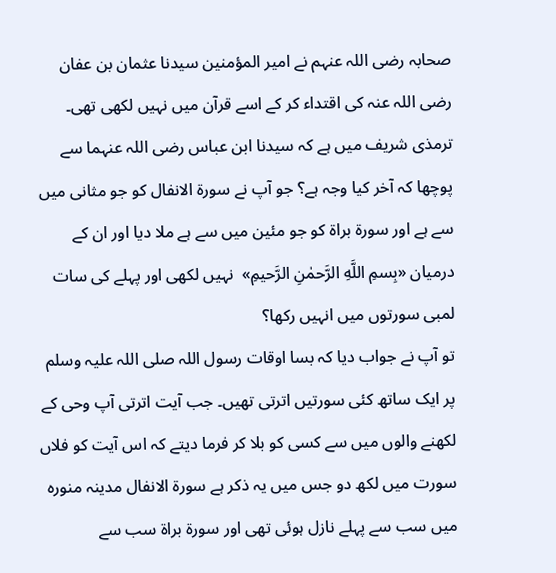صحابہ رضی اللہ عنہم نے امیر المؤمنین سیدنا عثمان بن عفان رضی اللہ عنہ کی اقتداء کر کے اسے قرآن میں نہیں لکھی تھی۔ ترمذی شریف میں ہے کہ سیدنا ابن عباس رضی اللہ عنہما سے پوچھا کہ آخر کیا وجہ ہے؟ جو آپ نے سورۃ الانفال کو جو مثانی میں سے ہے اور سورۃ براۃ کو جو مئین میں سے ہے ملا دیا اور ان کے درمیان «بِسمِ اللَّهِ الرَّحمٰنِ الرَّحيمِ»  نہیں لکھی اور پہلے کی سات لمبی سورتوں میں انہیں رکھا؟
تو آپ نے جواب دیا کہ بسا اوقات رسول اللہ صلی اللہ علیہ وسلم پر ایک ساتھ کئی سورتیں اترتی تھیں۔ جب آیت اترتی آپ وحی کے لکھنے والوں میں سے کسی کو بلا کر فرما دیتے کہ اس آیت کو فلاں سورت میں لکھ دو جس میں یہ ذکر ہے سورۃ الانفال مدینہ منورہ میں سب سے پہلے نازل ہوئی تھی اور سورۃ براۃ سب سے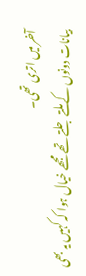آخر میں اتری تھی۔
بیانات دونوں کے ملتے جلتے تھے مجھے خیال ہوا کہ کہیں یہ بھی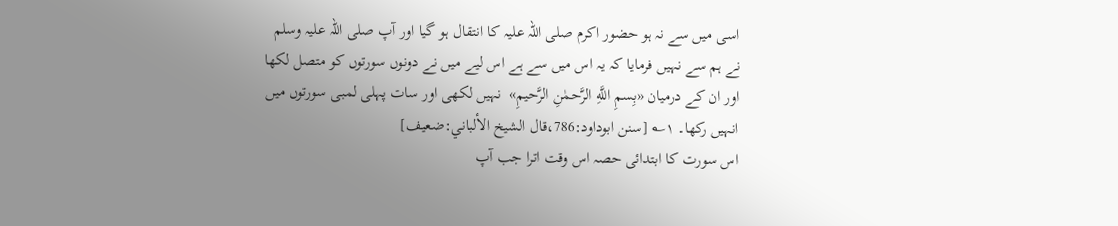اسی میں سے نہ ہو حضور اکرم صلی اللہ علیہ کا انتقال ہو گیا اور آپ صلی اللہ علیہ وسلم نے ہم سے نہیں فرمایا کہ یہ اس میں سے ہے اس لیے میں نے دونوں سورتوں کو متصل لکھا اور ان کے درمیان «بِسمِ اللَّهِ الرَّحمٰنِ الرَّحيمِ»  نہیں لکھی اور سات پہلی لمبی سورتوں میں انہیں رکھا۔ ۱؎ [سنن ابوداود:786،قال الشيخ الألباني:ضعیف]
اس سورت کا ابتدائی حصہ اس وقت اترا جب آپ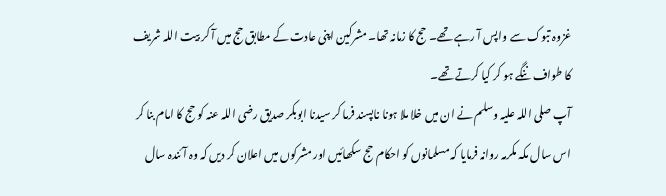غزوہ تبوک سے واپس آ رہے تھے۔ حج کا زمانہ تھا۔ مشرکین اپنی عادت کے مطابق حج میں آ کر بیت اللہ شریف کا طواف ننگے ہو کر کیا کرتے تھے۔
آپ صلی اللہ علیہ وسلم نے ان میں خلا ملا ہونا ناپسند فرما کر سیدنا ابوبکر صدیق رضی اللہ عنہ کو حج کا امام بنا کر اس سال مکہ مکرمہ روانہ فرمایا کہ مسلمانوں کو احکام حج سکھائیں اور مشرکوں میں اعلان کر دیں کہ وہ آئندہ سال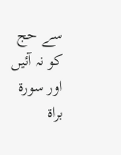سے حج کو نہ آئیں اور سورۃ براۃ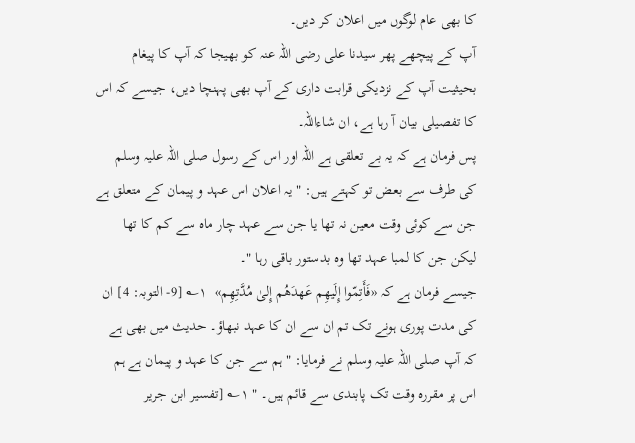کا بھی عام لوگوں میں اعلان کر دیں۔
آپ کے پیچھے پھر سیدنا علی رضی اللہ عنہ کو بھیجا کہ آپ کا پیغام بحیثیت آپ کے نزدیکی قرابت داری کے آپ بھی پہنچا دیں، جیسے کہ اس کا تفصیلی بیان آ رہا ہے، ان شاءاللہ۔
پس فرمان ہے کہ یہ بے تعلقی ہے اللہ اور اس کے رسول صلی اللہ علیہ وسلم کی طرف سے بعض تو کہتے ہیں: " یہ اعلان اس عہد و پیمان کے متعلق ہے جن سے کوئی وقت معین نہ تھا یا جن سے عہد چار ماہ سے کم کا تھا لیکن جن کا لمبا عہد تھا وہ بدستور باقی رہا "۔
جیسے فرمان ہے کہ «فَأَتِمّوا إِلَيهِم عَهدَهُم إِلىٰ مُدَّتِهِم»  ۱؎ [9- التوبہ: 4] ان کی مدت پوری ہونے تک تم ان سے ان کا عہد نبھاؤ۔ حدیث میں بھی ہے کہ آپ صلی اللہ علیہ وسلم نے فرمایا: " ہم سے جن کا عہد و پیمان ہے ہم اس پر مقررہ وقت تک پابندی سے قائم ہیں۔ " ۱؎ [تفسیر ابن جریر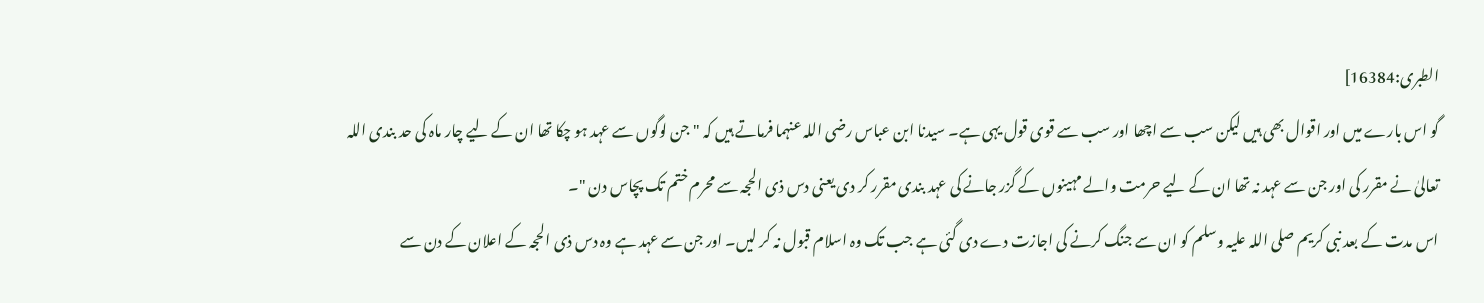الطبری:16384]
گو اس بارے میں اور اقوال بھی ہیں لیکن سب سے اچھا اور سب سے قوی قول یہی ہے۔ سیدنا ابن عباس رضی اللہ عنہما فرماتے ہیں کہ " جن لوگوں سے عہد ہو چکا تھا ان کے لیے چار ماہ کی حد بندی اللہ تعالیٰ نے مقرر کی اور جن سے عہد نہ تھا ان کے لیے حرمت والے مہینوں کے گزر جانے کی عہد بندی مقرر کر دی یعنی دس ذی الحجہ سے محرم ختم تک پچاس دن "۔
اس مدت کے بعد نبی کریم صلی اللہ علیہ وسلم کو ان سے جنگ کرنے کی اجازت دے دی گئی ہے جب تک وہ اسلام قبول نہ کر لیں۔ اور جن سے عہد ہے وہ دس ذی الحجہ کے اعلان کے دن سے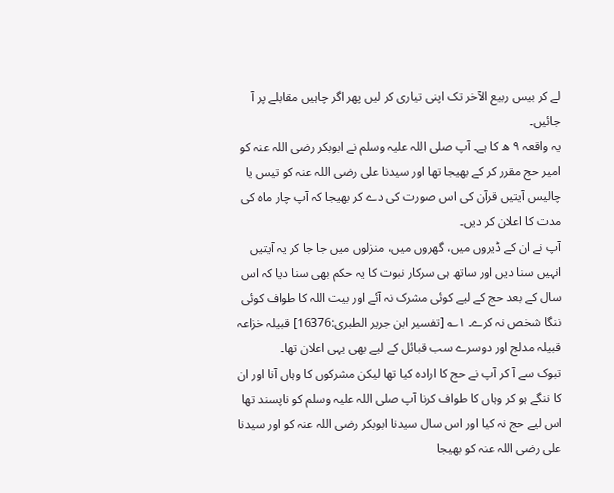لے کر بیس ربیع الآخر تک اپنی تیاری کر لیں پھر اگر چاہیں مقابلے پر آ جائیں۔
یہ واقعہ ٩ ھ کا ہے۔ آپ صلی اللہ علیہ وسلم نے ابوبکر رضی اللہ عنہ کو امیر حج مقرر کر کے بھیجا تھا اور سیدنا علی رضی اللہ عنہ کو تیس یا چالیس آیتیں قرآن کی اس صورت کی دے کر بھیجا کہ آپ چار ماہ کی مدت کا اعلان کر دیں۔
آپ نے ان کے ڈیروں میں، گھروں میں، منزلوں میں جا جا کر یہ آیتیں انہیں سنا دیں اور ساتھ ہی سرکار نبوت کا یہ حکم بھی سنا دیا کہ اس سال کے بعد حج کے لیے کوئی مشرک نہ آئے اور بیت اللہ کا طواف کوئی ننگا شخص نہ کرے۔ ۱؎ [تفسیر ابن جریر الطبری:16376] قبیلہ خزاعہ قبیلہ مدلج اور دوسرے سب قبائل کے لیے بھی یہی اعلان تھا۔
تبوک سے آ کر آپ نے حج کا ارادہ کیا تھا لیکن مشرکوں کا وہاں آنا اور ان کا ننگے ہو کر وہاں کا طواف کرنا آپ صلی اللہ علیہ وسلم کو ناپسند تھا اس لیے حج نہ کیا اور اس سال سیدنا ابوبکر رضی اللہ عنہ کو اور سیدنا علی رضی اللہ عنہ کو بھیجا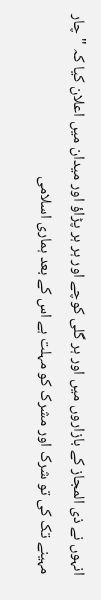انہوں نے ذی المجاز کے بازاروں میں اور ہر گلی کوچے اور ہر ہر پڑاؤ اور میدان میں اعلان کیا کہ " چار مہینے تک کی تو شرک اور مشرک کو مہلت ہے اس کے بعد ہماری اسلامی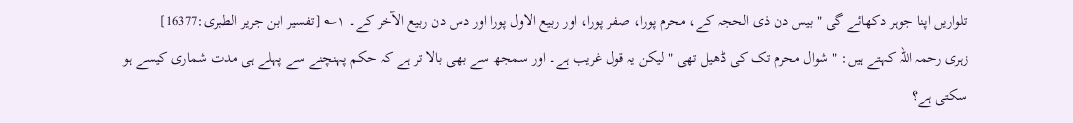تلواریں اپنا جوہر دکھائے گی " بیس دن ذی الحجہ کے، محرم پورا، صفر پورا، اور ربیع الاول پورا اور دس دن ربیع الآخر کے۔ ۱؎ [تفسیر ابن جریر الطبری:16377]
زہری رحمہ اللہ کہتے ہیں: " شوال محرم تک کی ڈھیل تھی " لیکن یہ قول غریب ہے۔ اور سمجھ سے بھی بالا تر ہے کہ حکم پہنچنے سے پہلے ہی مدت شماری کیسے ہو سکتی ہے؟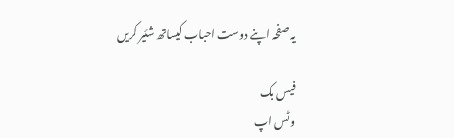یہ صفحہ اپنے دوست احباب کیساتھ شئیر کریں

فیس بک
وٹس اپ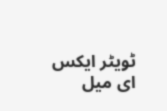ٹویٹر ایکس
ای میل